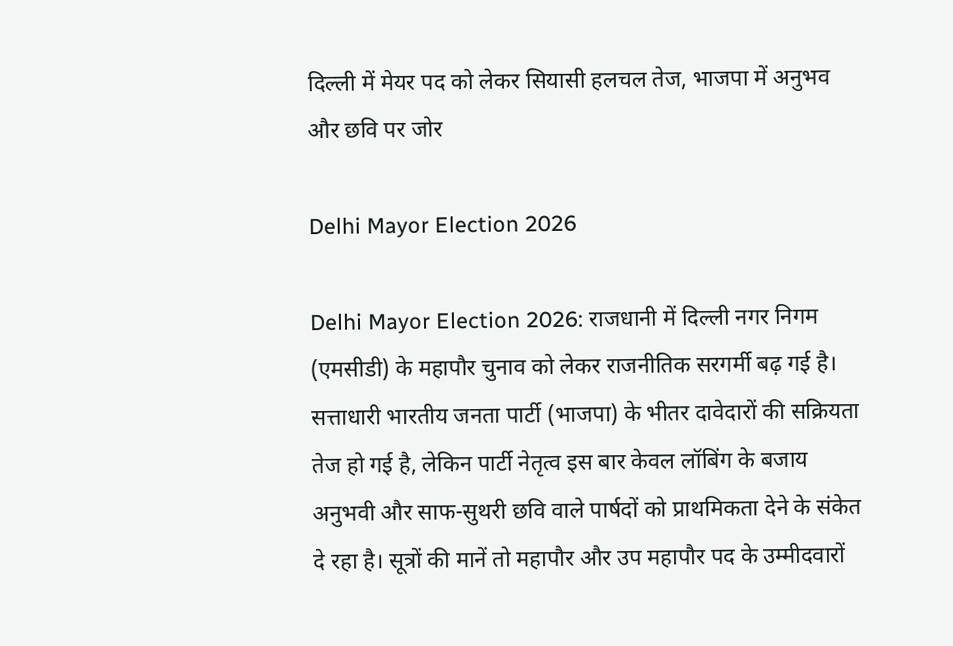दिल्ली में मेयर पद को लेकर सियासी हलचल तेज, भाजपा में अनुभव और छवि पर जोर

Delhi Mayor Election 2026

Delhi Mayor Election 2026: राजधानी में दिल्ली नगर निगम (एमसीडी) के महापौर चुनाव को लेकर राजनीतिक सरगर्मी बढ़ गई है। सत्ताधारी भारतीय जनता पार्टी (भाजपा) के भीतर दावेदारों की सक्रियता तेज हो गई है, लेकिन पार्टी नेतृत्व इस बार केवल लॉबिंग के बजाय अनुभवी और साफ-सुथरी छवि वाले पार्षदों को प्राथमिकता देने के संकेत दे रहा है। सूत्रों की मानें तो महापौर और उप महापौर पद के उम्मीदवारों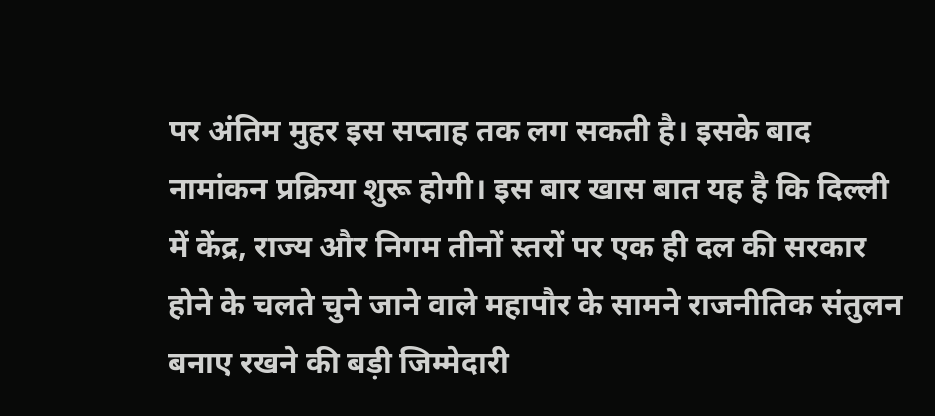पर अंतिम मुहर इस सप्ताह तक लग सकती है। इसके बाद नामांकन प्रक्रिया शुरू होगी। इस बार खास बात यह है कि दिल्ली में केंद्र, राज्य और निगम तीनों स्तरों पर एक ही दल की सरकार होने के चलते चुने जाने वाले महापौर के सामने राजनीतिक संतुलन बनाए रखने की बड़ी जिम्मेदारी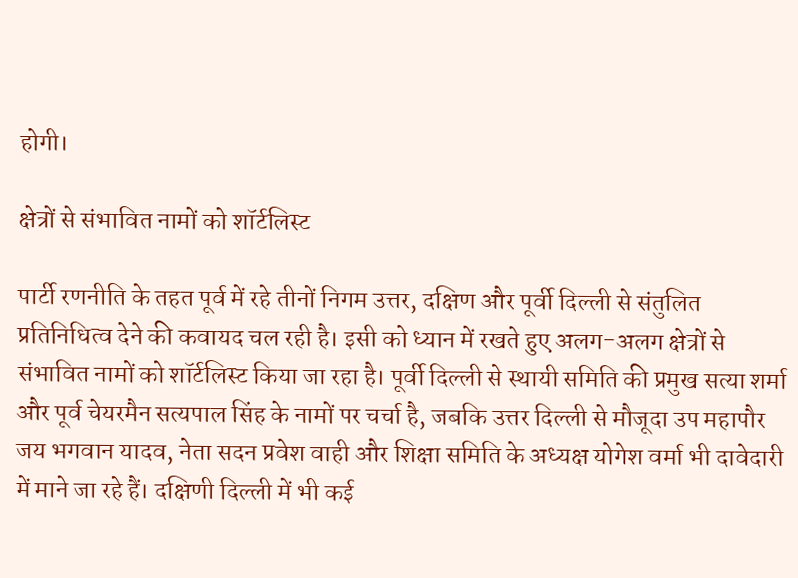होगी।

क्षेत्रों से संभावित नामों को शॉर्टलिस्ट

पार्टी रणनीति के तहत पूर्व में रहे तीनों निगम उत्तर, दक्षिण और पूर्वी दिल्ली से संतुलित प्रतिनिधित्व देने की कवायद चल रही है। इसी को ध्यान में रखते हुए अलग-अलग क्षेत्रों से संभावित नामों को शॉर्टलिस्ट किया जा रहा है। पूर्वी दिल्ली से स्थायी समिति की प्रमुख सत्या शर्मा और पूर्व चेयरमैन सत्यपाल सिंह के नामों पर चर्चा है, जबकि उत्तर दिल्ली से मौजूदा उप महापौर जय भगवान यादव, नेता सदन प्रवेश वाही और शिक्षा समिति के अध्यक्ष योगेश वर्मा भी दावेदारी में माने जा रहे हैं। दक्षिणी दिल्ली में भी कई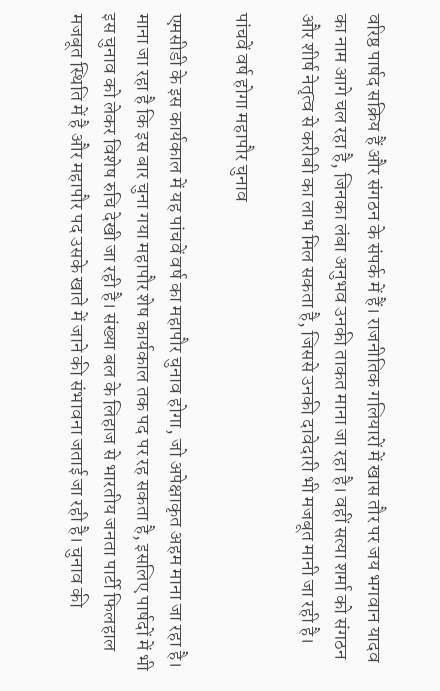वरिष्ठ पार्षद सक्रिय हैं और संगठन के संपर्क में हैं। राजनीतिक गलियारों में खास तौर पर जय भगवान यादव का नाम आगे चल रहा है, जिनका लंबा अनुभव उनकी ताकत माना जा रहा है। वहीं सत्या शर्मा को संगठन और शीर्ष नेतृत्व से करीबी का लाभ मिल सकता है, जिससे उनकी दावेदारी भी मजबूत मानी जा रही है।

पांचवें वर्ष होगा महापौर चुनाव

एमसीडी के इस कार्यकाल में यह पांचवें वर्ष का महापौर चुनाव होगा, जो अपेक्षाकृत अहम माना जा रहा है। माना जा रहा है कि इस बार चुना गया महापौर शेष कार्यकाल तक पद पर रह सकता है, इसलिए पार्षदों में भी इस चुनाव को लेकर विशेष रुचि देखी जा रही है। संख्या बल के लिहाज से भारतीय जनता पार्टी फिलहाल मजबूत स्थिति में है और महापौर पद उसके खाते में जाने की संभावना जताई जा रही है। चुनाव की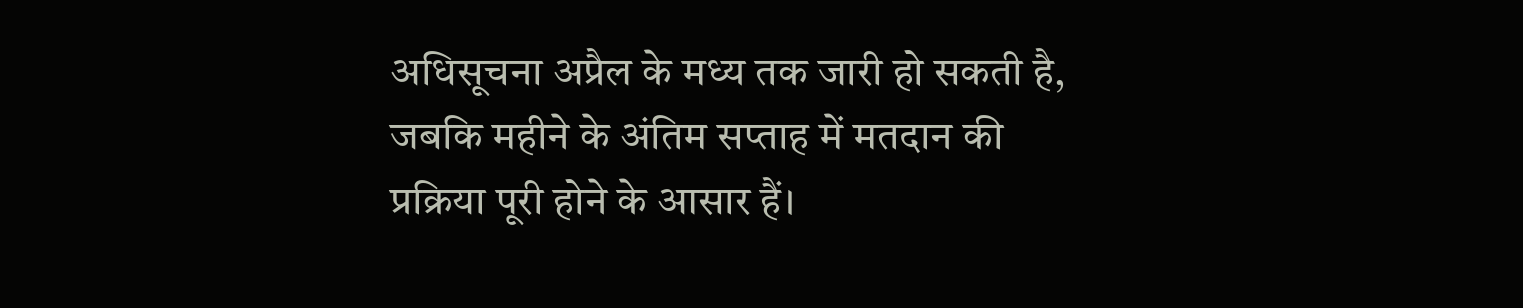अधिसूचना अप्रैल के मध्य तक जारी हो सकती है, जबकि महीने के अंतिम सप्ताह में मतदान की प्रक्रिया पूरी होने के आसार हैं।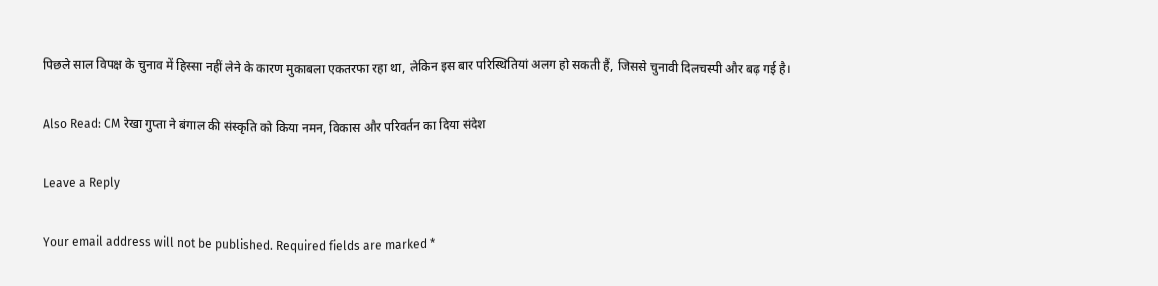पिछले साल विपक्ष के चुनाव में हिस्सा नहीं लेने के कारण मुकाबला एकतरफा रहा था, लेकिन इस बार परिस्थितियां अलग हो सकती हैं, जिससे चुनावी दिलचस्पी और बढ़ गई है।

Also Read: CM रेखा गुप्ता ने बंगाल की संस्कृति को किया नमन, विकास और परिवर्तन का दिया संदेश

Leave a Reply

Your email address will not be published. Required fields are marked *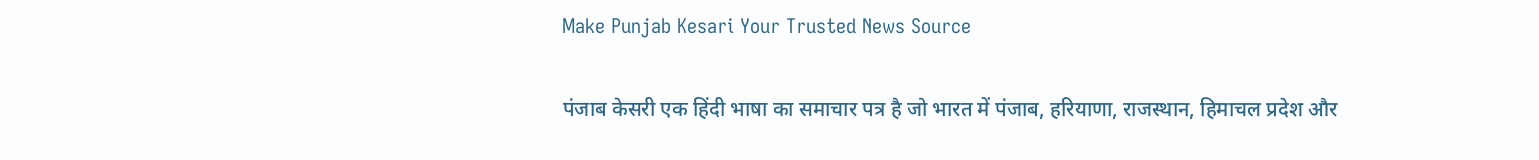Make Punjab Kesari Your Trusted News Source

पंजाब केसरी एक हिंदी भाषा का समाचार पत्र है जो भारत में पंजाब, हरियाणा, राजस्थान, हिमाचल प्रदेश और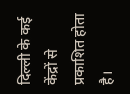दिल्ली के कई केंद्रों से प्रकाशित होता है।